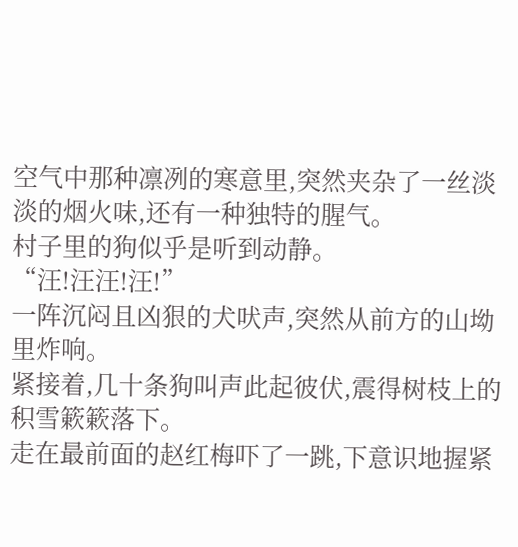空气中那种凛冽的寒意里,突然夹杂了一丝淡淡的烟火味,还有一种独特的腥气。
村子里的狗似乎是听到动静。
“汪!汪汪!汪!”
一阵沉闷且凶狠的犬吠声,突然从前方的山坳里炸响。
紧接着,几十条狗叫声此起彼伏,震得树枝上的积雪簌簌落下。
走在最前面的赵红梅吓了一跳,下意识地握紧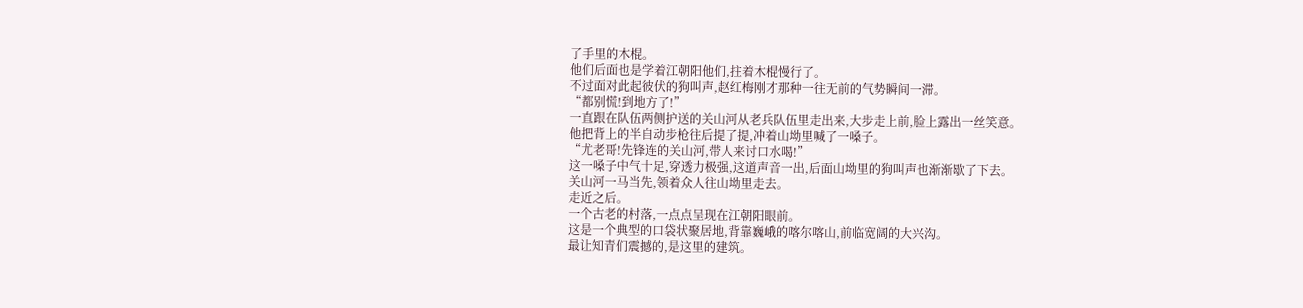了手里的木棍。
他们后面也是学着江朝阳他们,拄着木棍慢行了。
不过面对此起彼伏的狗叫声,赵红梅刚才那种一往无前的气势瞬间一滞。
“都别慌!到地方了!”
一直跟在队伍两侧护送的关山河从老兵队伍里走出来,大步走上前,脸上露出一丝笑意。
他把背上的半自动步枪往后提了提,冲着山坳里喊了一嗓子。
“尤老哥!先锋连的关山河,带人来讨口水喝!”
这一嗓子中气十足,穿透力极强,这道声音一出,后面山坳里的狗叫声也渐渐歇了下去。
关山河一马当先,领着众人往山坳里走去。
走近之后。
一个古老的村落,一点点呈现在江朝阳眼前。
这是一个典型的口袋状聚居地,背靠巍峨的喀尔喀山,前临宽阔的大兴沟。
最让知青们震撼的,是这里的建筑。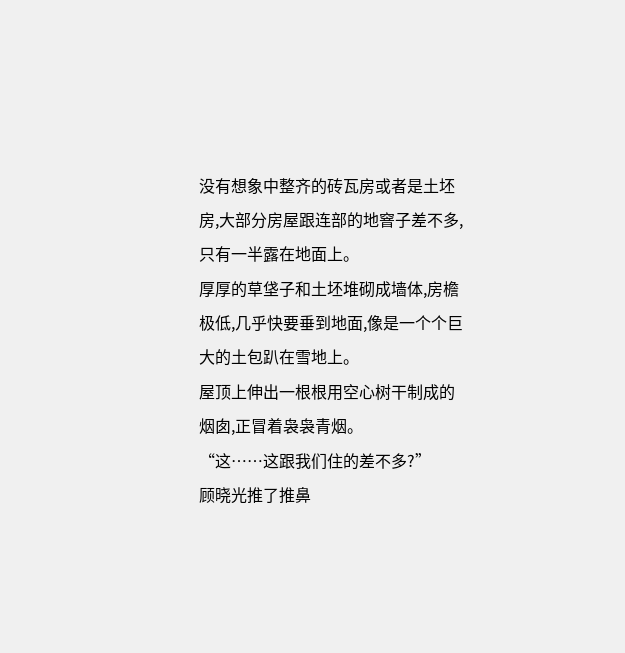没有想象中整齐的砖瓦房或者是土坯房,大部分房屋跟连部的地窨子差不多,只有一半露在地面上。
厚厚的草垡子和土坯堆砌成墙体,房檐极低,几乎快要垂到地面,像是一个个巨大的土包趴在雪地上。
屋顶上伸出一根根用空心树干制成的烟囱,正冒着袅袅青烟。
“这……这跟我们住的差不多?”
顾晓光推了推鼻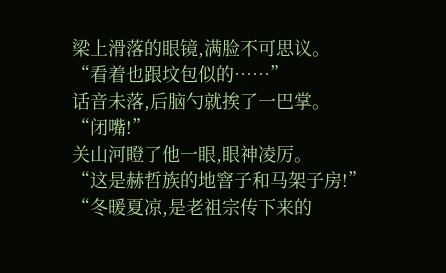梁上滑落的眼镜,满脸不可思议。
“看着也跟坟包似的……”
话音未落,后脑勺就挨了一巴掌。
“闭嘴!”
关山河瞪了他一眼,眼神凌厉。
“这是赫哲族的地窨子和马架子房!”
“冬暖夏凉,是老祖宗传下来的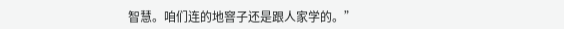智慧。咱们连的地窨子还是跟人家学的。”